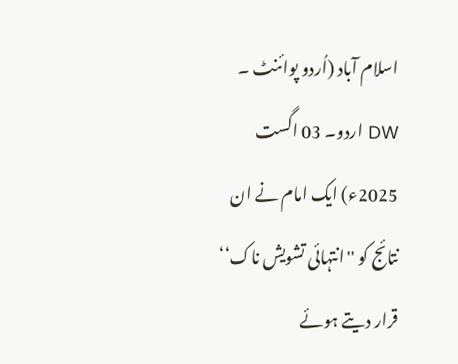اسلام آباد (اُردو پوائنٹ ۔ DW اردو۔ 03 اگست 2025ء) ایک امام نے ان نتائج کو ''انتہائی تشویش ناک‘‘ قرار دیتے ہوئے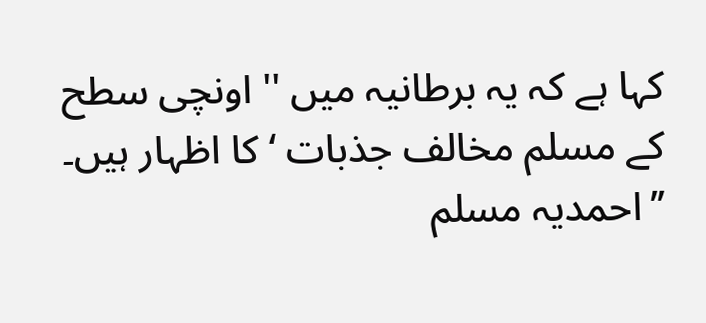کہا ہے کہ یہ برطانیہ میں '' اونچی سطح کے مسلم مخالف جذبات ‘ کا اظہار ہیں۔
’’احمدیہ مسلم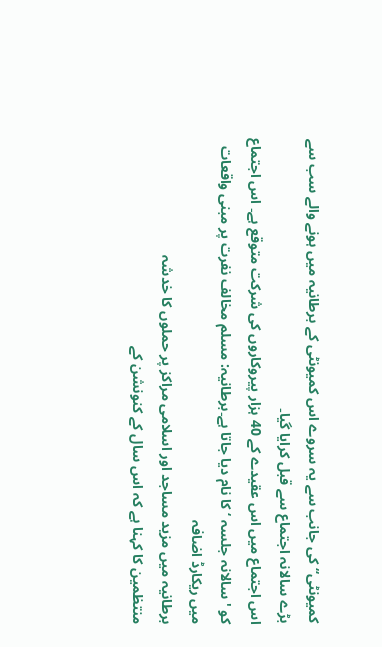کمیونٹی‘‘ کی جانب سے یہ سروے اس کمیونٹی کے برطانیہ میں ہونے والے سب سے بڑے سالانہ اجتماع سے قبل کرایا گیا۔
اس اجتماع میں اس عقیدے کے 40 ہزار پیروکاروں کی شرکت متوقع ہے۔ اس اجتماع کو ' سالانہ جلسہ ‘ کا نام دیا جاتا ہے۔برطانیہ: مسلم مخالف نفرت پر مبنی واقعات میں ریکارڈ اضافہ
برطانیہ میں مزید مساجد اور اسلامی مراکز پر حملوں کا خدشہ
منتظمین کا کہنا ہے کہ اس سال کے کنونشن کے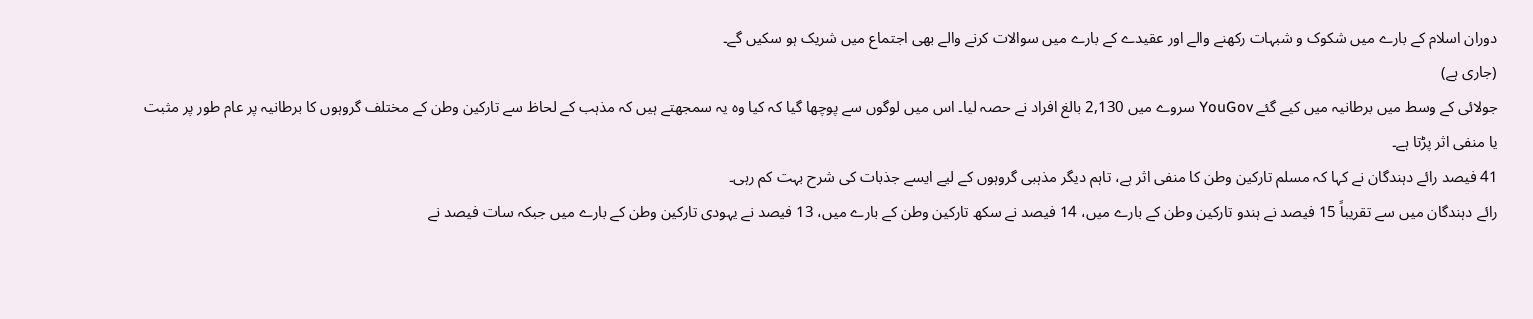دوران اسلام کے بارے میں شکوک و شبہات رکھنے والے اور عقیدے کے بارے میں سوالات کرنے والے بھی اجتماع میں شریک ہو سکیں گے۔
(جاری ہے)
جولائی کے وسط میں برطانیہ میں کیے گئے YouGov سروے میں 2,130 بالغ افراد نے حصہ لیا۔ اس میں لوگوں سے پوچھا گیا کہ کیا وہ یہ سمجھتے ہیں کہ مذہب کے لحاظ سے تارکین وطن کے مختلف گروہوں کا برطانیہ پر عام طور پر مثبت یا منفی اثر پڑتا ہے۔
41 فیصد رائے دہندگان نے کہا کہ مسلم تارکین وطن کا منفی اثر ہے، تاہم دیگر مذہبی گروہوں کے لیے ایسے جذبات کی شرح بہت کم رہی۔
رائے دہندگان میں سے تقریباً 15 فیصد نے ہندو تارکین وطن کے بارے میں، 14 فیصد نے سکھ تارکین وطن کے بارے میں، 13 فیصد نے یہودی تارکین وطن کے بارے میں جبکہ سات فیصد نے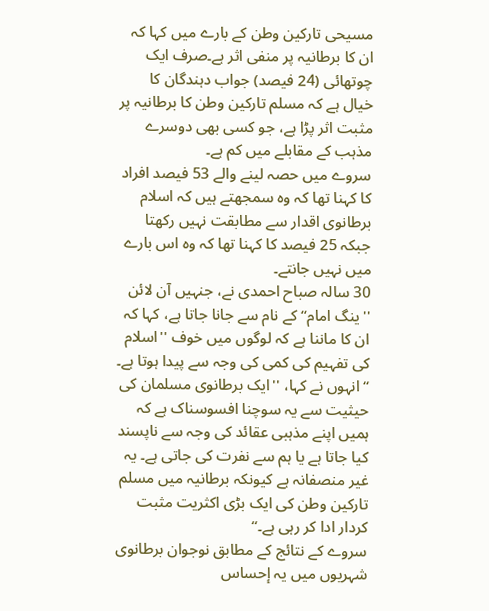مسیحی تارکین وطن کے بارے میں کہا کہ ان کا برطانیہ پر منفی اثر ہے۔صرف ایک چوتھائی (24 فیصد) جواب دہندگان کا خیال ہے کہ مسلم تارکین وطن کا برطانیہ پر مثبت اثر پڑا ہے، جو کسی بھی دوسرے مذہب کے مقابلے میں کم ہے۔
سروے میں حصہ لینے والے 53 فیصد افراد کا کہنا تھا کہ وہ سمجھتے ہیں کہ اسلام برطانوی اقدار سے مطابقت نہیں رکھتا جبکہ 25 فیصد کا کہنا تھا کہ وہ اس بارے میں نہیں جانتے۔
30 سالہ صباح احمدی نے، جنہیں آن لائن ''ینگ امام‘‘ کے نام سے جانا جاتا ہے، کہا کہ ان کا ماننا ہے کہ لوگوں میں خوف ''اسلام کی تفہیم کی کمی کی وجہ سے پیدا ہوتا ہے۔
‘‘انہوں نے کہا، ''ایک برطانوی مسلمان کی حیثیت سے یہ سوچنا افسوسناک ہے کہ ہمیں اپنے مذہبی عقائد کی وجہ سے ناپسند کیا جاتا ہے یا ہم سے نفرت کی جاتی ہے۔ یہ غیر منصفانہ ہے کیونکہ برطانیہ میں مسلم تارکین وطن کی ایک بڑی اکثریت مثبت کردار ادا کر رہی ہے۔‘‘
سروے کے نتائج کے مطابق نوجوان برطانوی شہریوں میں یہ إحساس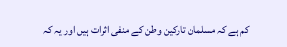کم ہے کہ مسلمان تارکین وطن کے منفی اثرات ہیں اور یہ کہ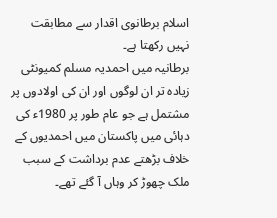اسلام برطانوی اقدار سے مطابقت نہیں رکھتا ہے۔
برطانیہ میں احمدیہ مسلم کمیونٹی زیادہ تر ان لوگوں اور ان کی اولادوں پر مشتمل ہے جو عام طور پر 1980ء کی دہائی میں پاکستان میں احمدیوں کے خلاف بڑھتے عدم برداشت کے سبب ملک چھوڑ کر وہاں آ گئے تھے۔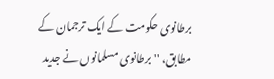برطانوی حکومت کے ایک ترجمان کے مطابق، ''برطانوی مسلمانوں نے جدید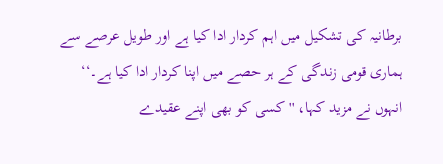برطانیہ کی تشکیل میں اہم کردار ادا کیا ہے اور طویل عرصے سے ہماری قومی زندگی کے ہر حصے میں اپنا کردار ادا کیا ہے۔‘‘
انہوں نے مزید کہا، '' کسی کو بھی اپنے عقیدے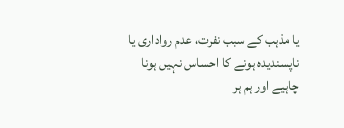یا مذہب کے سبب نفرت، عدم رواداری یا ناپسندیدہ ہونے کا احساس نہیں ہونا چاہیے اور ہم ہر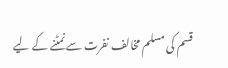قسم کی مسلم مخالف نفرت سے نمٹنے کے لیے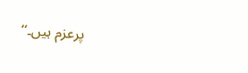پرعزم ہیں۔‘‘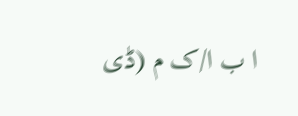ا ب ا/ک م (ڈی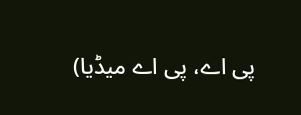پی اے، پی اے میڈیا)